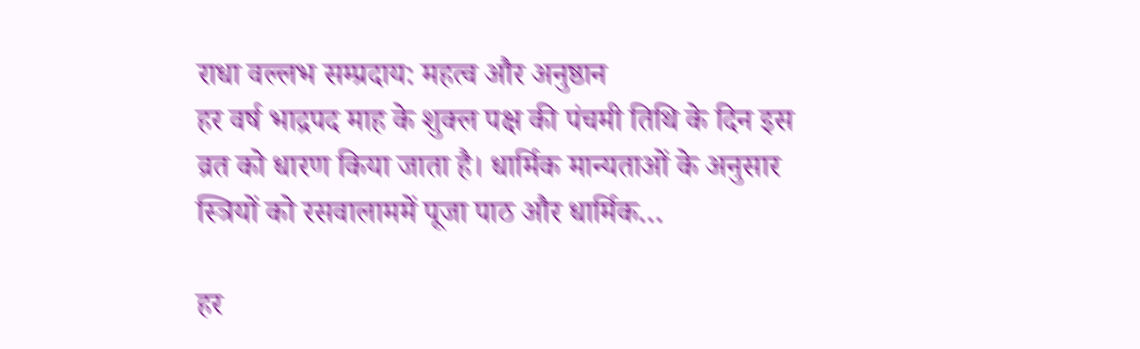राधा वल्लभ सम्प्रदाय: महत्व और अनुष्ठान
हर वर्ष भाद्रपद माह के शुक्ल पक्ष की पंचमी तिथि के दिन इस व्रत को धारण किया जाता है। धार्मिक मान्यताओं के अनुसार स्त्रियों को रसवालाममें पूजा पाठ और धार्मिक…

हर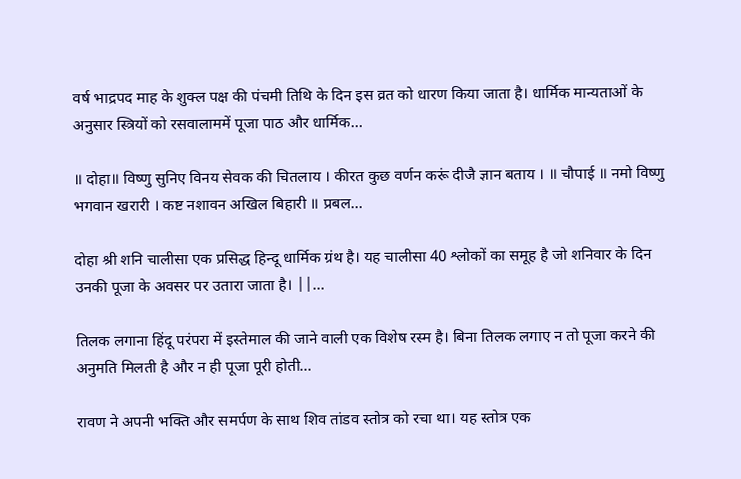वर्ष भाद्रपद माह के शुक्ल पक्ष की पंचमी तिथि के दिन इस व्रत को धारण किया जाता है। धार्मिक मान्यताओं के अनुसार स्त्रियों को रसवालाममें पूजा पाठ और धार्मिक…

॥ दोहा॥ विष्णु सुनिए विनय सेवक की चितलाय । कीरत कुछ वर्णन करूं दीजै ज्ञान बताय । ॥ चौपाई ॥ नमो विष्णु भगवान खरारी । कष्ट नशावन अखिल बिहारी ॥ प्रबल…

दोहा श्री शनि चालीसा एक प्रसिद्ध हिन्दू धार्मिक ग्रंथ है। यह चालीसा 40 श्लोकों का समूह है जो शनिवार के दिन उनकी पूजा के अवसर पर उतारा जाता है। ||…

तिलक लगाना हिंदू परंपरा में इस्तेमाल की जाने वाली एक विशेष रस्म है। बिना तिलक लगाए न तो पूजा करने की अनुमति मिलती है और न ही पूजा पूरी होती…

रावण ने अपनी भक्ति और समर्पण के साथ शिव तांडव स्तोत्र को रचा था। यह स्तोत्र एक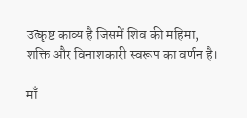उत्कृष्ट काव्य है जिसमें शिव की महिमा, शक्ति और विनाशकारी स्वरूप का वर्णन है।

माँ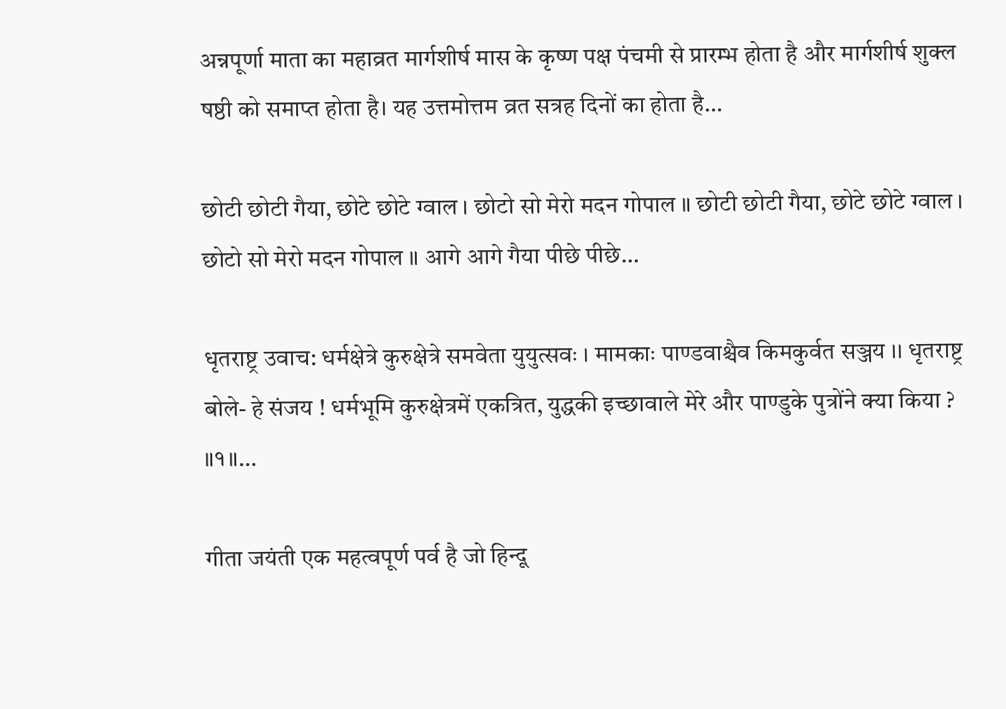अन्नपूर्णा माता का महाव्रत मार्गशीर्ष मास के कृष्ण पक्ष पंचमी से प्रारम्भ होता है और मार्गशीर्ष शुक्ल षष्ठी को समाप्त होता है। यह उत्तमोत्तम व्रत सत्रह दिनों का होता है…

छोटी छोटी गैया, छोटे छोटे ग्वाल । छोटो सो मेरो मदन गोपाल ॥ छोटी छोटी गैया, छोटे छोटे ग्वाल । छोटो सो मेरो मदन गोपाल ॥ आगे आगे गैया पीछे पीछे…

धृतराष्ट्र उवाच: धर्मक्षेत्रे कुरुक्षेत्रे समवेता युयुत्सवः । मामकाः पाण्डवाश्चैव किमकुर्वत सञ्जय ।। धृतराष्ट्र बोले- हे संजय ! धर्मभूमि कुरुक्षेत्रमें एकत्रित, युद्धकी इच्छावाले मेरे और पाण्डुके पुत्रोंने क्या किया ? ॥१॥…

गीता जयंती एक महत्वपूर्ण पर्व है जो हिन्दू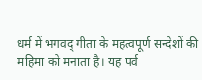धर्म में भगवद् गीता के महत्वपूर्ण सन्देशों की महिमा को मनाता है। यह पर्व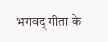भगवद् गीता के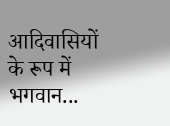आदिवासियों के रूप में भगवान...